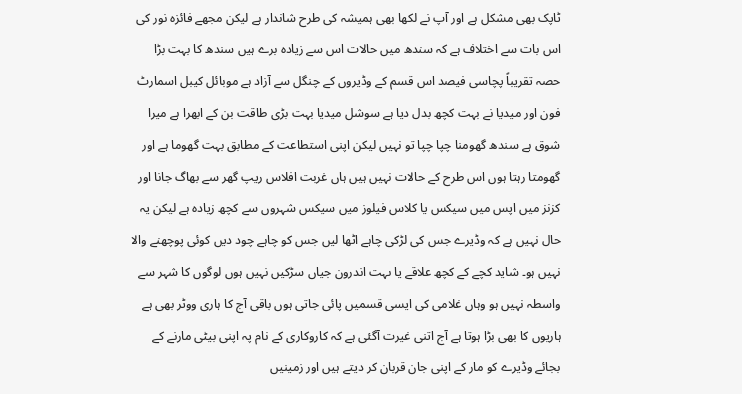ٹاپک بھی مشکل ہے اور آپ نے لکھا بھی ہمیشہ کی طرح شاندار ہے لیکن مجھے فائزہ نور کی اس بات سے اختلاف ہے کہ سندھ میں حالات اس سے زیادہ برے ہیں سندھ کا بہت بڑا حصہ تقریباً پچاسی فیصد اس قسم کے وڈیروں کے چنگل سے آزاد ہے موبائل کیبل اسمارٹ فون اور میدیا نے بہت کچھ بدل دیا ہے سوشل میدیا بہت بڑی طاقت بن کے ابھرا ہے میرا شوق ہے سندھ گھومنا چپا چپا تو نہیں لیکن اپنی استطاعت کے مطابق بہت گھوما ہے اور گھومتا رہتا ہوں اس طرح کے حالات نہیں ہیں ہاں غربت افلاس ریپ گھر سے بھاگ جانا اور کزنز میں اپس میں سیکس یا کلاس فیلوز میں سیکس شہروں سے کچھ زیادہ ہے لیکن یہ حال نہیں ہے کہ وڈیرے جس کی لڑکی چاہے اٹھا لیں جس کو چاہے چود دیں کوئی پوچھنے والا نہیں ہو۔ شاید کچے کے کچھ علاقے یا ںہت اندرون جیاں سڑکیں نہیں ہوں لوگوں کا شہر سے واسطہ نہیں ہو وہاں غلامی کی ایسی قسمیں پائی جاتی ہوں باقی آج کا ہاری ووٹر بھی ہے ہاریوں کا بھی بڑا ہوتا ہے آج اتنی غیرت آگئی ہے کہ کاروکاری کے نام پہ اپنی بیٹی مارنے کے بجائے وڈیرے کو مار کے اپنی جان قربان کر دیتے ہیں اور زمینیں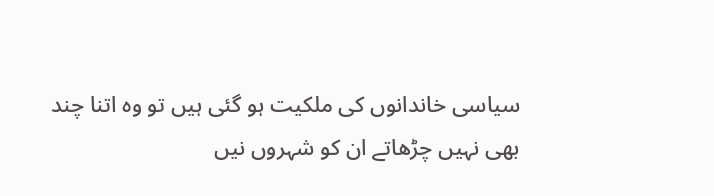سیاسی خاندانوں کی ملکیت ہو گئی ہیں تو وہ اتنا چند بھی نہیں چڑھاتے ان کو شہروں نیں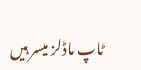ٹاپ ماڈلز میسر ہیں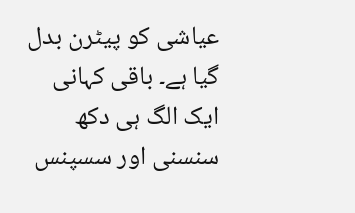عیاشی کو پیٹرن بدل گیا ہے۔ باقی کہانی ایک الگ ہی دکھ سنسنی اور سسپنس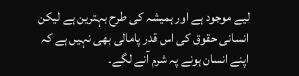لیے موجود ہے اور ہمیشہ کی طرح بہترین ہے لیکن انسانی حقوق کی اس قدر پامالی بھی نہیں ہے کہ اپنے انسان ہونے پہ شرم آنے لگے۔